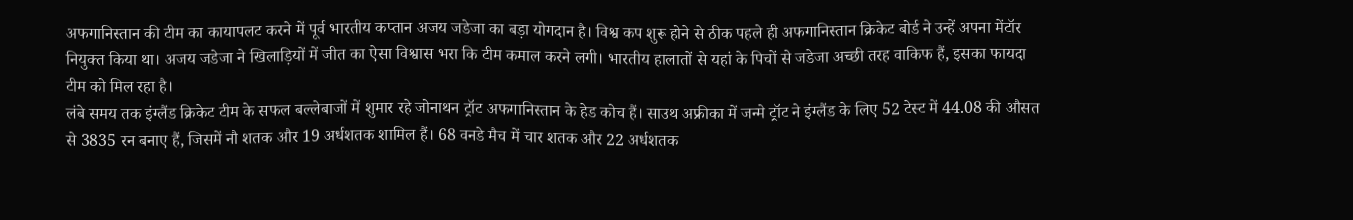अफगानिस्तान की टीम का कायापलट करने में पूर्व भारतीय कप्तान अजय जडेजा का बड़ा योगदान है। विश्व कप शुरू होने से ठीक पहले ही अफगानिस्तान क्रिकेट बोर्ड ने उन्हें अपना मेंटॉर नियुक्त किया था। अजय जडेजा ने खिलाड़ियों में जीत का ऐसा विश्वास भरा कि टीम कमाल करने लगी। भारतीय हालातों से यहां के पिचों से जडेजा अच्छी तरह वाकिफ हैं, इसका फायदा टीम को मिल रहा है।
लंबे समय तक इंग्लैंड क्रिकेट टीम के सफल बल्लेबाजों में शुमार रहे जोनाथन ट्रॉट अफगानिस्तान के हेड कोच हैं। साउथ अफ्रीका में जन्मे ट्रॉट ने इंग्लैंड के लिए 52 टेस्ट में 44.08 की औसत से 3835 रन बनाए हैं, जिसमें नौ शतक और 19 अर्धशतक शामिल हैं। 68 वनडे मैच में चार शतक और 22 अर्धशतक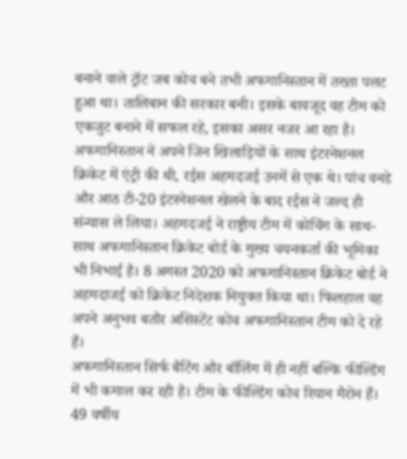बनाने वाले ट्रॉट जब कोच बने तभी अफगानिस्तान में तख्ता पलट हुआ था। तालिबान की सरकार बनी। इसके बावजूद वह टीम को एकजुट बनाने में सफल रहे, इसका असर नजर आ रहा है।
अफगानिस्तान ने अपने जिन खिलाड़ियों के साथ इंटरनेशनल क्रिकेट में एंट्री की थी, रईस अहमदजई उनमें से एक थे। पांच वनडे और आठ टी-20 इंटरनेशनल खेलने के बाद रईस ने जल्द ही संन्यास ले लिया। अहमदजई ने राष्ट्रीय टीम में कोचिंग के साथ-साथ अफगानिस्तान क्रिकेट बोर्ड के मुख्य चयनकर्ता की भूमिका भी निभाई है। 8 अगस्त 2020 को अफगानिस्तान क्रिकेट बोर्ड ने अहमदाजई को क्रिकेट निदेशक नियुक्त किया था। फिलहाल वह अपने अनुभव बतौर असिस्टेंट कोच अफगानिस्तान टीम को दे रहे हैं।
अफगानिस्तान सिर्फ बैटिंग और बॉलिंग में ही नहीं बल्कि फील्डिंग में भी कमाल कर रही है। टीम के फील्डिंग कोच रियान मैरोन हैं। 49 वर्षीय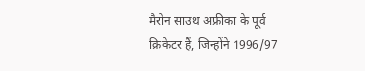मैरोन साउथ अफ्रीका के पूर्व क्रिकेटर हैं, जिन्होंने 1996/97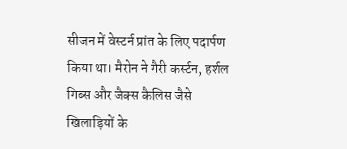सीजन में वेस्टर्न प्रांत के लिए पदार्पण किया था। मैरोन ने गैरी कर्स्टन, हर्शल गिब्स और जैक्स कैलिस जैसे खिलाड़ियों के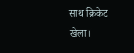साथ क्रिकेट खेला।